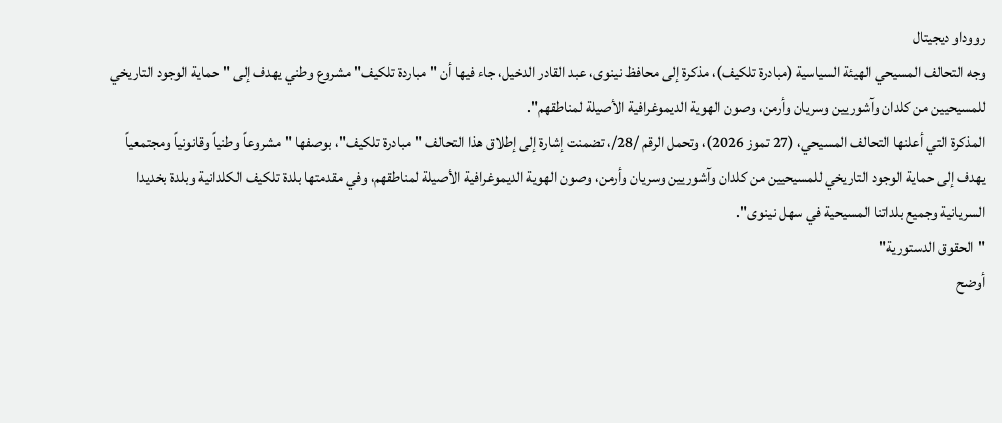رووداو ديجيتال
وجه التحالف المسيحي الهيئة السياسية (مبادرة تلكيف)، مذكرة إلى محافظ نينوى، عبد القادر الدخيل، جاء فيها أن "مباردة تلكيف" مشروع وطني يهدف إلى "حماية الوجود التاريخي للمسيحيين من كلدان وآشوريين وسريان وأرمن، وصون الهوية الديموغرافية الأصيلة لمناطقهم".
المذكرة التي أعلنها التحالف المسيحي، (27 تموز 2026)، وتحمل الرقم /28/، تضمنت إشارة إلى إطلاق هذا التحالف "مبادرة تلكيف"، بوصفها "مشروعاً وطنياً وقانونياً ومجتمعياً يهدف إلى حماية الوجود التاريخي للمسيحيين من كلدان وآشوريين وسريان وأرمن، وصون الهوية الديموغرافية الأصيلة لمناطقهم، وفي مقدمتها بلدة تلكيف الكلدانية وبلدة بخديدا السريانية وجميع بلداتنا المسيحية في سهل نينوى".
"الحقوق الدستورية"
أوضح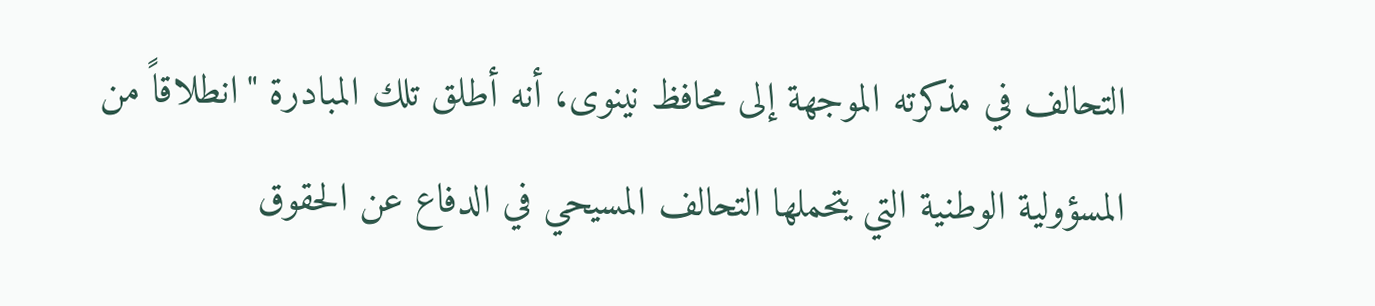التحالف في مذكرته الموجهة إلى محافظ نينوى، أنه أطلق تلك المبادرة "انطلاقاً من المسؤولية الوطنية التي يتحملها التحالف المسيحي في الدفاع عن الحقوق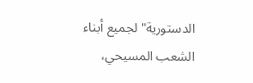الدستورية" لجميع أبناء الشعب المسيحي،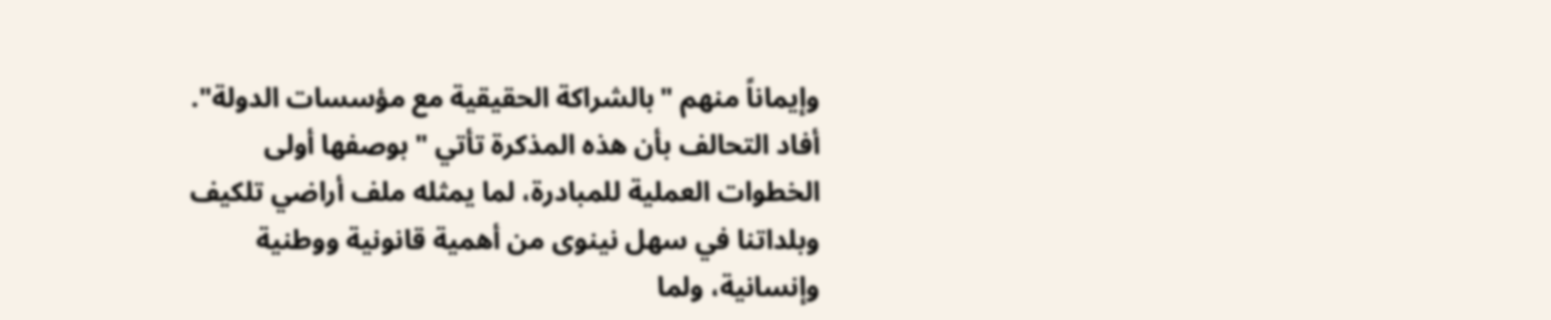وإيماناً منهم "بالشراكة الحقيقية مع مؤسسات الدولة".
أفاد التحالف بأن هذه المذكرة تأتي "بوصفها أولى الخطوات العملية للمبادرة، لما يمثله ملف أراضي تلكيف وبلداتنا في سهل نينوى من أهمية قانونية ووطنية وإنسانية، ولما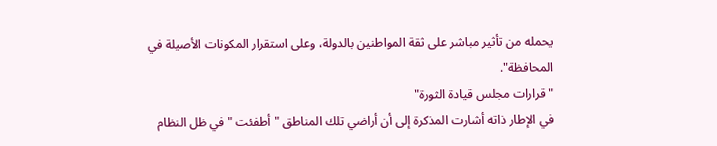يحمله من تأثير مباشر على ثقة المواطنين بالدولة، وعلى استقرار المكونات الأصيلة في المحافظة".
"قرارات مجلس قيادة الثورة"
في الإطار ذاته أشارت المذكرة إلى أن أراضي تلك المناطق "أطفئت " في ظل النظام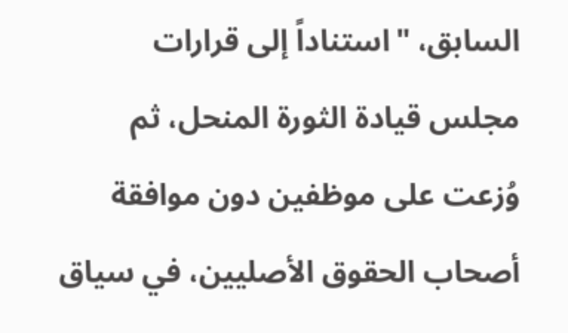السابق، "استناداً إلى قرارات مجلس قيادة الثورة المنحل، ثم وُزعت على موظفين دون موافقة أصحاب الحقوق الأصليين، في سياق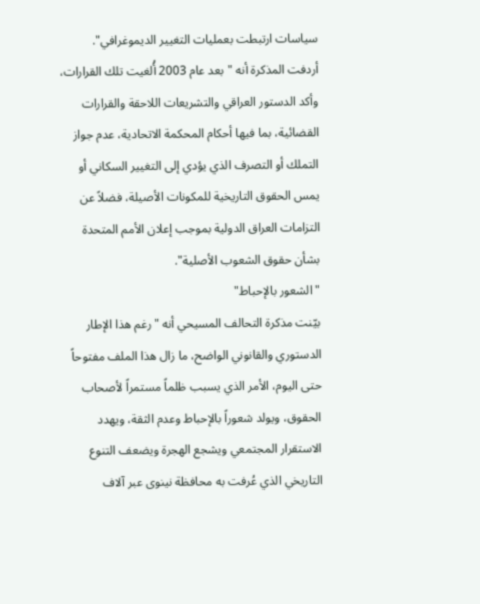سياسات ارتبطت بعمليات التغيير الديموغرافي".
أردفت المذكرة أنه "بعد عام 2003 أُلغيت تلك القرارات، وأكد الدستور العراقي والتشريعات اللاحقة والقرارات القضائية، بما فيها أحكام المحكمة الاتحادية، عدم جواز التملك أو التصرف الذي يؤدي إلى التغيير السكاني أو يمس الحقوق التاريخية للمكونات الأصيلة، فضلاً عن التزامات العراق الدولية بموجب إعلان الأمم المتحدة بشأن حقوق الشعوب الأصلية".
"الشعور بالإحباط"
بيّنت مذكرة التحالف المسيحي أنه "رغم هذا الإطار الدستوري والقانوني الواضح، ما زال هذا الملف مفتوحاً حتى اليوم، الأمر الذي يسبب ظلماً مستمراً لأصحاب الحقوق، ويولد شعوراً بالإحباط وعدم الثقة، ويهدد الاستقرار المجتمعي ويشجع الهجرة ويضعف التنوع التاريخي الذي عُرفت به محافظة نينوى عبر آلاف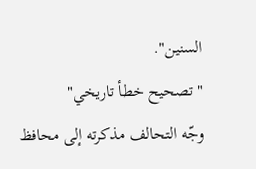السنين".
"تصحيح خطأ تاريخي"
وجّه التحالف مذكرته إلى محافظ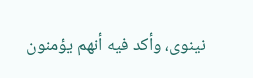نينوى، وأكد فيه أنهم يؤمنون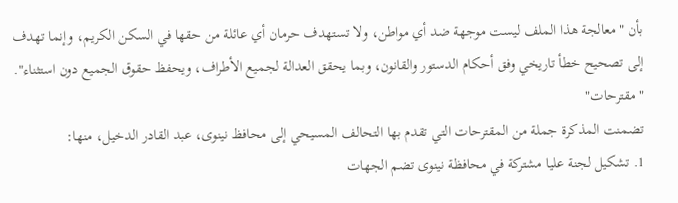بأن "معالجة هذا الملف ليست موجهة ضد أي مواطن، ولا تستهدف حرمان أي عائلة من حقها في السكن الكريم، وإنما تهدف إلى تصحيح خطأ تاريخي وفق أحكام الدستور والقانون، وبما يحقق العدالة لجميع الأطراف، ويحفظ حقوق الجميع دون استثناء".
"مقترحات"
تضمنت المذكرة جملة من المقترحات التي تقدم بها التحالف المسيحي إلى محافظ نينوى، عبد القادر الدخيل، منها:
1. تشكيل لجنة عليا مشتركة في محافظة نينوى تضم الجهات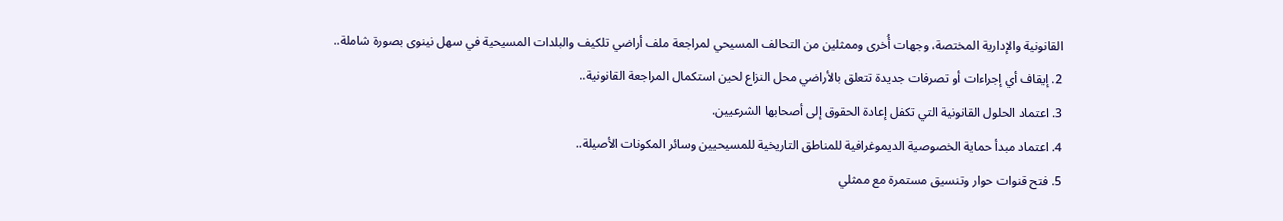القانونية والإدارية المختصة، وجهات أُخرى وممثلين من التحالف المسيحي لمراجعة ملف أراضي تلكيف والبلدات المسيحية في سهل نينوى بصورة شاملة..
2. إيقاف أي إجراءات أو تصرفات جديدة تتعلق بالأراضي محل النزاع لحين استكمال المراجعة القانونية..
3. اعتماد الحلول القانونية التي تكفل إعادة الحقوق إلى أصحابها الشرعيين.
4. اعتماد مبدأ حماية الخصوصية الديموغرافية للمناطق التاريخية للمسيحيين وسائر المكونات الأصيلة..
5. فتح قنوات حوار وتنسيق مستمرة مع ممثلي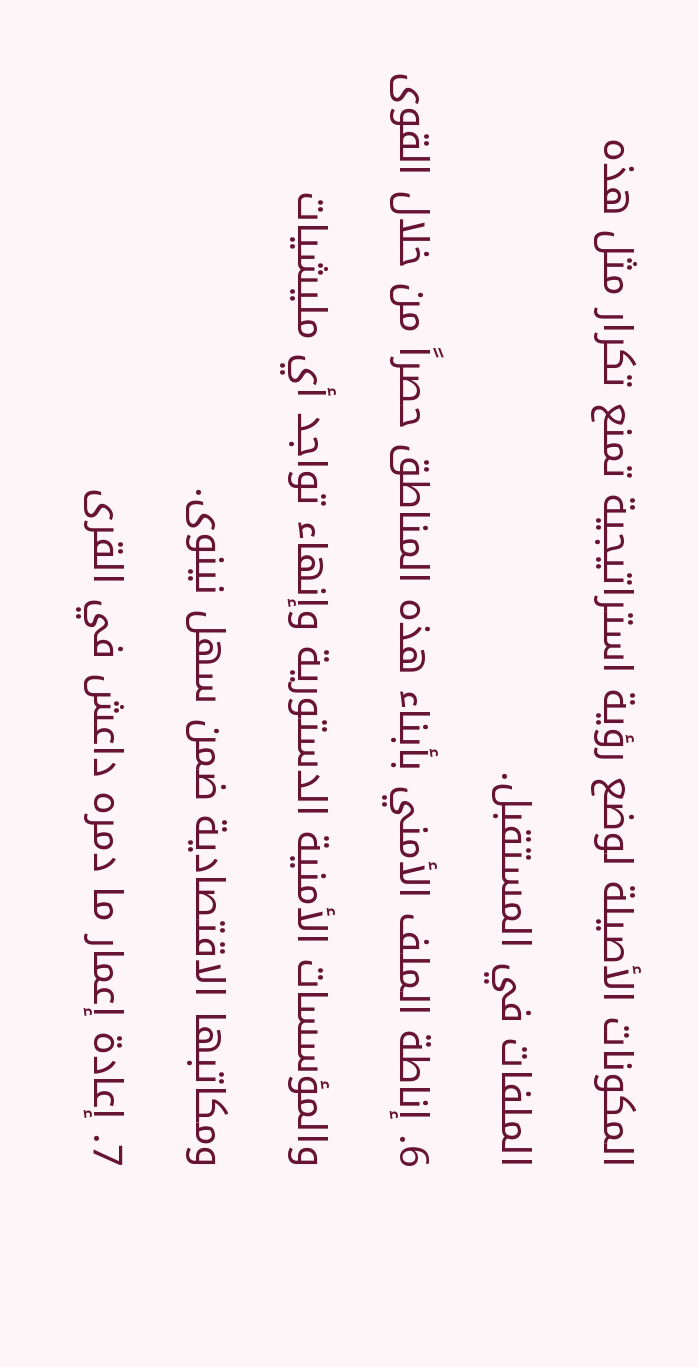المكونات الأصيلة لوضع رؤية استراتيجية تمنع تكرار مثل هذه الملفات في المستقبل.
6. إناطة الملف الأمني بأبناء هذه المناطق حصراً من خلال القوى والمؤسسات الأمنية الدستورية وإنهاء تواجد أي مليشيات ومكاتبها الاقتصادية ضمن سهل نينوى.
7. إعادة إعمار ما دمره داعش في القرى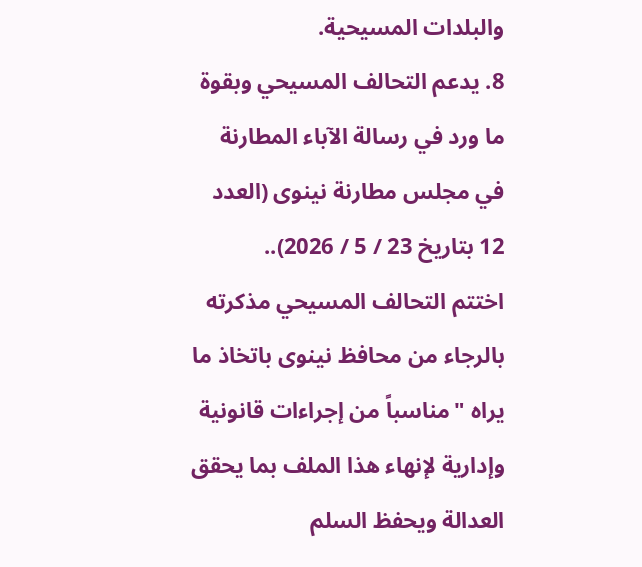والبلدات المسيحية.
8. يدعم التحالف المسيحي وبقوة ما ورد في رسالة الآباء المطارنة في مجلس مطارنة نينوى (العدد 12 بتاريخ 23 / 5 / 2026)..
اختتم التحالف المسيحي مذكرته بالرجاء من محافظ نينوى باتخاذ ما يراه "مناسباً من إجراءات قانونية وإدارية لإنهاء هذا الملف بما يحقق العدالة ويحفظ السلم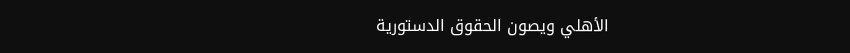الأهلي ويصون الحقوق الدستورية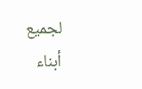لجميع أبناء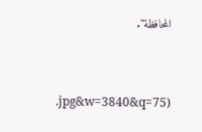المحافظة".



.jpg&w=3840&q=75)